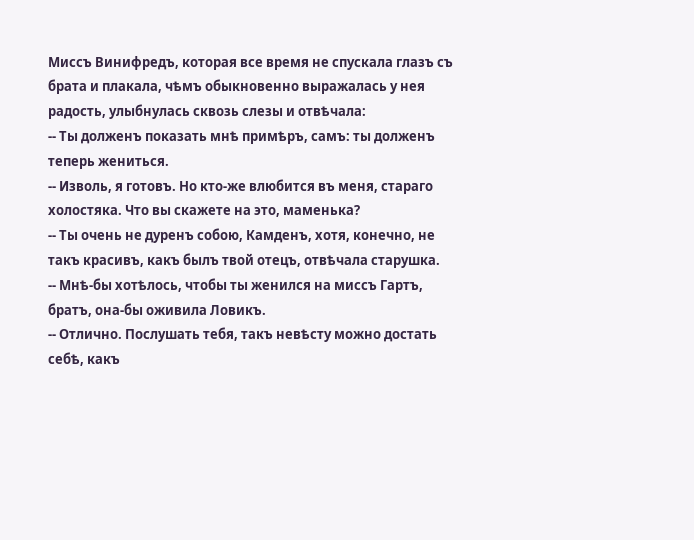Миссъ Винифредъ, которая все время не спускала глазъ съ брата и плакала, чѣмъ обыкновенно выражалась у нея радость, улыбнулась сквозь слезы и отвѣчала:
-- Ты долженъ показать мнѣ примѣръ, самъ: ты долженъ теперь жениться.
-- Изволь, я готовъ. Но кто-же влюбится въ меня, стараго холостяка. Что вы скажете на это, маменька?
-- Ты очень не дуренъ собою, Камденъ, хотя, конечно, не такъ красивъ, какъ былъ твой отецъ, отвѣчала старушка.
-- Мнѣ-бы хотѣлось, чтобы ты женился на миссъ Гартъ, братъ, она-бы оживила Ловикъ.
-- Отлично. Послушать тебя, такъ невѣсту можно достать себѣ, какъ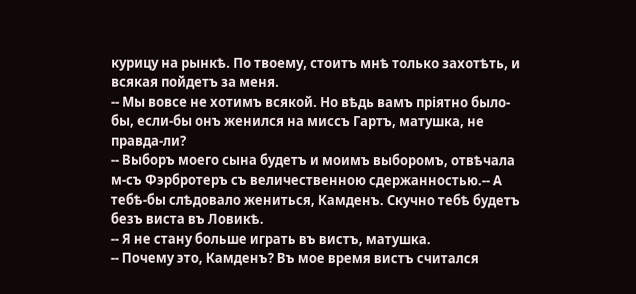курицу на рынкѣ. По твоему, стоитъ мнѣ только захотѣть, и всякая пойдетъ за меня.
-- Мы вовсе не хотимъ всякой. Но вѣдь вамъ пріятно было-бы, если-бы онъ женился на миссъ Гартъ, матушка, не правда-ли?
-- Выборъ моего сына будетъ и моимъ выборомъ, отвѣчала м-съ Фэрбротеръ съ величественною сдержанностью.-- А тебѣ-бы слѣдовало жениться, Камденъ. Скучно тебѣ будетъ безъ виста въ Ловикѣ.
-- Я не стану больше играть въ вистъ, матушка.
-- Почему это, Камденъ? Въ мое время вистъ считался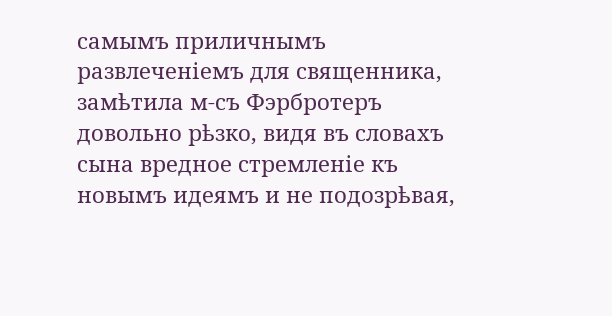самымъ приличнымъ развлеченіемъ для священника, замѣтила м-съ Фэрбротеръ довольно рѣзко, видя въ словахъ сына вредное стремленіе къ новымъ идеямъ и не подозрѣвая,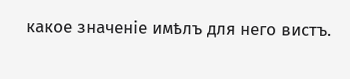какое значеніе имѣлъ для него вистъ.